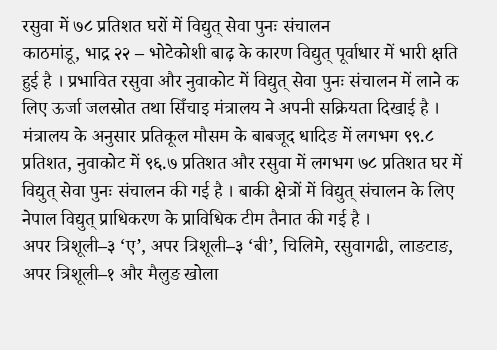रसुवा में ७८ प्रतिशत घरों में विद्युत् सेवा पुनः संचालन
काठमांडू, भाद्र २२ – भोटेकोशी बाढ़ के कारण विद्युत् पूर्वाधार में भारी क्षति हुई है । प्रभावित रसुवा और नुवाकोट में विद्युत् सेवा पुनः संचालन में लाने क लिए ऊर्जा जलस्रोत तथा सिँचाइ मंत्रालय ने अपनी सक्रियता दिखाई है । मंत्रालय के अनुसार प्रतिकूल मौसम के बाबजूद धादिङ में लगभग ९९.८ प्रतिशत, नुवाकोट में ९६.७ प्रतिशत और रसुवा में लगभग ७८ प्रतिशत घर में विद्युत् सेवा पुनः संचालन की गई है । बाकी क्षेत्रों में विद्युत् संचालन के लिए नेपाल विद्युत् प्राधिकरण के प्राविधिक टीम तैनात की गई है ।
अपर त्रिशूली–३ ‘ए’, अपर त्रिशूली–३ ‘बी’, चिलिमे, रसुवागढी, लाङटाङ, अपर त्रिशूली–१ और मैलुङ खोला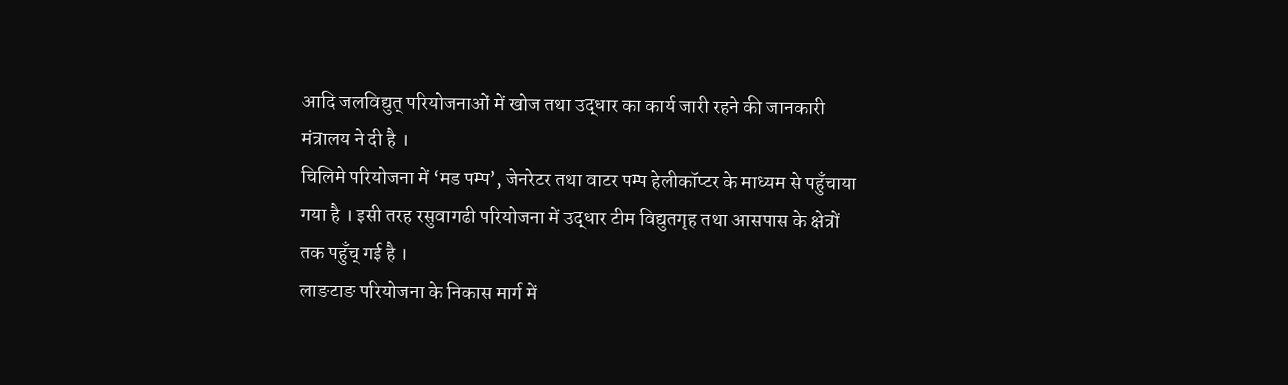आदि जलविद्युत् परियोजनाओं में खोज तथा उद्धार का कार्य जारी रहने की जानकारी मंत्रालय ने दी है ।
चिलिमे परियोजना में ‘मड पम्प’, जेनरेटर तथा वाटर पम्प हेलीकॉप्टर के माध्यम से पहुँचाया गया है । इसी तरह रसुवागढी परियोजना में उद्धार टीम विद्युतगृह तथा आसपास के क्षेत्रों तक पहुँच् गई है ।
लाङटाङ परियोजना के निकास मार्ग में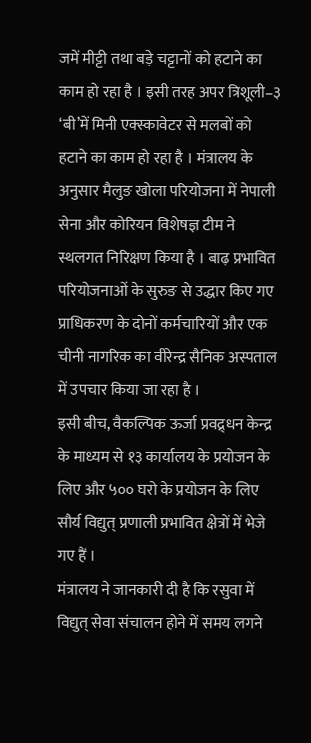जमें मीट्टी तथा बड़े चट्टानों को हटाने का काम हो रहा है । इसी तरह अपर त्रिशूली–३ ‘बी’में मिनी एक्स्कावेटर से मलबों को हटाने का काम हो रहा है । मंत्रालय के अनुसार मैलुङ खोला परियोजना में नेपाली सेना और कोरियन विशेषज्ञ टीम ने स्थलगत निरिक्षण किया है । बाढ़ प्रभावित परियोजनाओं के सुरुङ से उद्धार किए गए प्राधिकरण के दोनों कर्मचारियों और एक चीनी नागरिक का वीरेन्द्र सैनिक अस्पताल में उपचार किया जा रहा है ।
इसी बीच, वैकल्पिक ऊर्जा प्रवद्र्धन केन्द्र के माध्यम से १३ कार्यालय के प्रयोजन के लिए और ५०० घरो के प्रयोजन के लिए सौर्य विद्युत् प्रणाली प्रभावित क्षेत्रों में भेजे गए हैं ।
मंत्रालय ने जानकारी दी है कि रसुवा में विद्युत् सेवा संचालन होने में समय लगने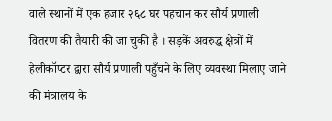वाले स्थानों में एक हजार २६८ घर पहचान कर सौर्य प्रणाली वितरण की तैयारी की जा चुकी है । सड़कें अवरुद्ध क्षेत्रों में हेलीकॉप्टर द्वारा सौर्य प्रणाली पहुँचने के लिए व्यवस्था मिलाए जाने की मंत्रालय के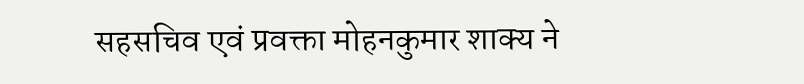सहसचिव एवं प्रवक्ता मोहनकुमार शाक्य ने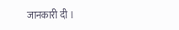जानकारी दी ।